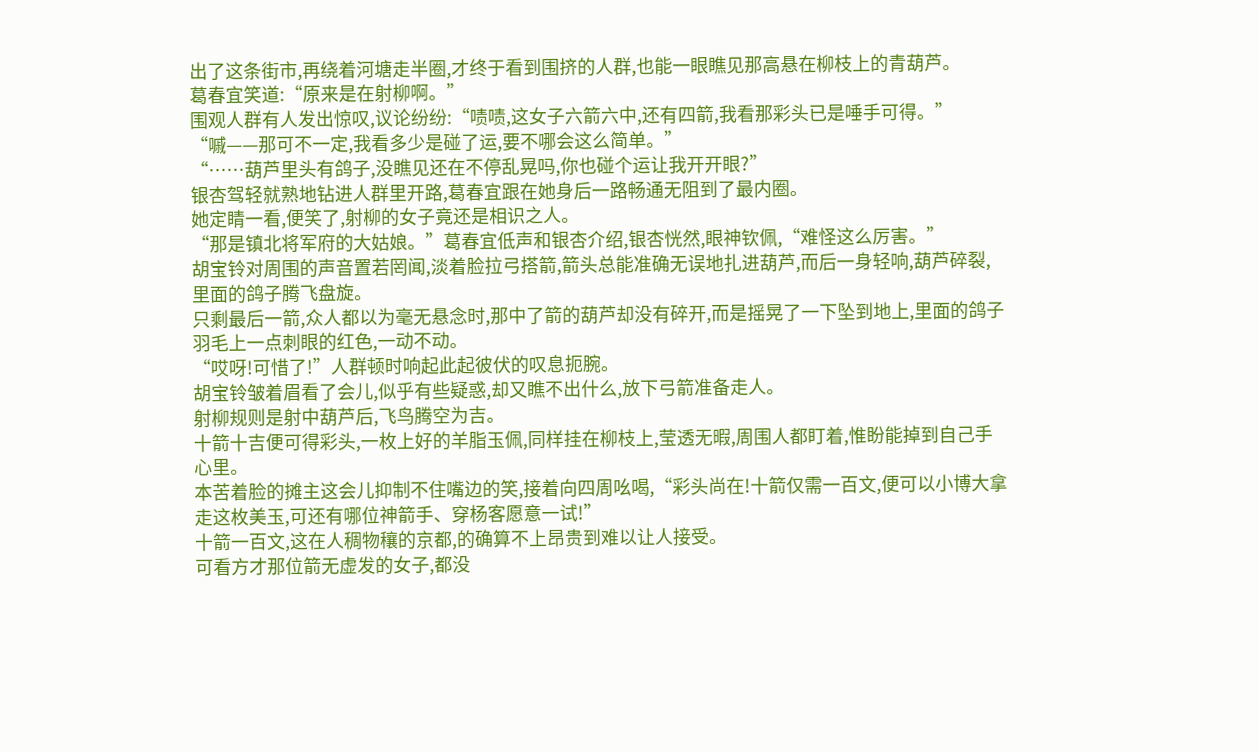出了这条街市,再绕着河塘走半圈,才终于看到围挤的人群,也能一眼瞧见那高悬在柳枝上的青葫芦。
葛春宜笑道:“原来是在射柳啊。”
围观人群有人发出惊叹,议论纷纷:“啧啧,这女子六箭六中,还有四箭,我看那彩头已是唾手可得。”
“嘁——那可不一定,我看多少是碰了运,要不哪会这么简单。”
“……葫芦里头有鸽子,没瞧见还在不停乱晃吗,你也碰个运让我开开眼?”
银杏驾轻就熟地钻进人群里开路,葛春宜跟在她身后一路畅通无阻到了最内圈。
她定睛一看,便笑了,射柳的女子竟还是相识之人。
“那是镇北将军府的大姑娘。”葛春宜低声和银杏介绍,银杏恍然,眼神钦佩,“难怪这么厉害。”
胡宝铃对周围的声音置若罔闻,淡着脸拉弓搭箭,箭头总能准确无误地扎进葫芦,而后一身轻响,葫芦碎裂,里面的鸽子腾飞盘旋。
只剩最后一箭,众人都以为毫无悬念时,那中了箭的葫芦却没有碎开,而是摇晃了一下坠到地上,里面的鸽子羽毛上一点刺眼的红色,一动不动。
“哎呀!可惜了!”人群顿时响起此起彼伏的叹息扼腕。
胡宝铃皱着眉看了会儿,似乎有些疑惑,却又瞧不出什么,放下弓箭准备走人。
射柳规则是射中葫芦后,飞鸟腾空为吉。
十箭十吉便可得彩头,一枚上好的羊脂玉佩,同样挂在柳枝上,莹透无暇,周围人都盯着,惟盼能掉到自己手心里。
本苦着脸的摊主这会儿抑制不住嘴边的笑,接着向四周吆喝,“彩头尚在!十箭仅需一百文,便可以小博大拿走这枚美玉,可还有哪位神箭手、穿杨客愿意一试!”
十箭一百文,这在人稠物穰的京都,的确算不上昂贵到难以让人接受。
可看方才那位箭无虚发的女子,都没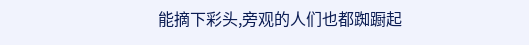能摘下彩头,旁观的人们也都踟蹰起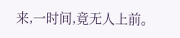来,一时间,竟无人上前。